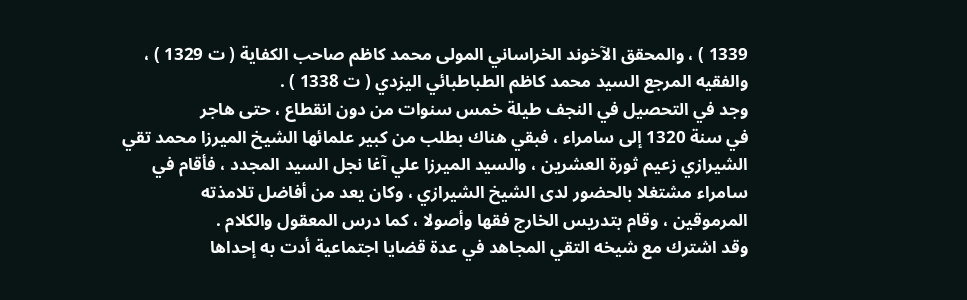1339 ) ، والمحقق الآخوند الخراساني المولى محمد كاظم صاحب الكفاية ( ت 1329 ) ،
والفقيه المرجع السيد محمد كاظم الطباطبائي اليزدي ( ت 1338 ) .
وجد في التحصيل في النجف طيلة خمس سنوات من دون انقطاع ، حتى هاجر
في سنة 1320 إلى سامراء ، فبقي هناك بطلب من كبير علمائها الشيخ الميرزا محمد تقي
الشيرازي زعيم ثورة العشرين ، والسيد الميرزا علي آغا نجل السيد المجدد ، فأقام في
سامراء مشتغلا بالحضور لدى الشيخ الشيرازي ، وكان يعد من أفاضل تلامذته
المرموقين ، وقام بتدريس الخارج فقها وأصولا ، كما درس المعقول والكلام .
وقد اشترك مع شيخه التقي المجاهد في عدة قضايا اجتماعية أدت به إحداها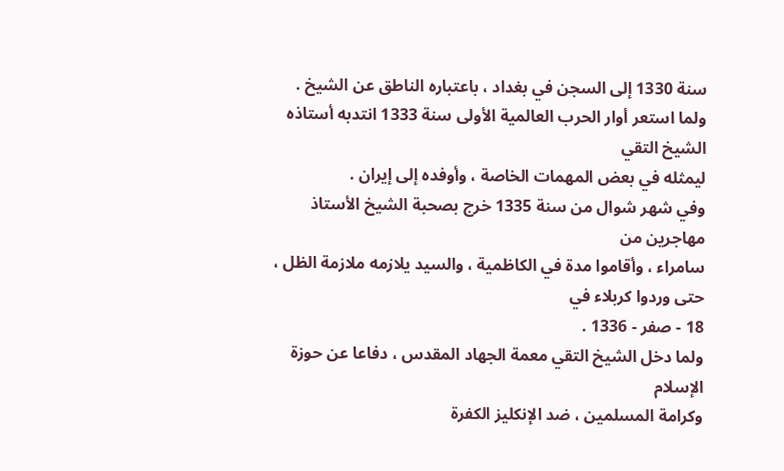سنة 1330 إلى السجن في بغداد ، باعتباره الناطق عن الشيخ .
ولما استعر أوار الحرب العالمية الأولى سنة 1333 انتدبه أستاذه الشيخ التقي
ليمثله في بعض المهمات الخاصة ، وأوفده إلى إيران .
وفي شهر شوال من سنة 1335 خرج بصحبة الشيخ الأستاذ مهاجرين من
سامراء ، وأقاموا مدة في الكاظمية ، والسيد يلازمه ملازمة الظل ، حتى وردوا كربلاء في
18 - صفر - 1336 .
ولما دخل الشيخ التقي معمة الجهاد المقدس ، دفاعا عن حوزة الإسلام
وكرامة المسلمين ، ضد الإنكليز الكفرة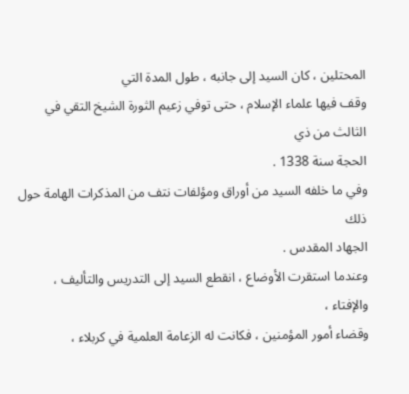المحتلين ، كان السيد إلى جانبه ، طول المدة التي
وقف فيها علماء الإسلام ، حتى توفي زعيم الثورة الشيخ التقي في الثالث من ذي
الحجة سنة 1338 .
وفي ما خلفه السيد من أوراق ومؤلفات نتف من المذكرات الهامة حول ذلك
الجهاد المقدس .
وعندما استقرت الأوضاع ، انقطع السيد إلى التدريس والتأليف ، والإفتاء ،
وقضاء أمور المؤمنين ، فكانت له الزعامة العلمية في كربلاء ،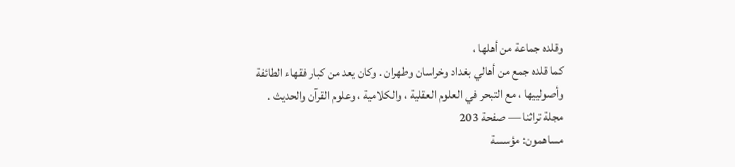وقلده جماعة من أهلها ،
كما قلده جمع من أهالي بغداد وخراسان وطهران . وكان يعد من كبار فقهاء الطائفة
وأصولييها ، مع التبحر في العلوم العقلية ، والكلامية ، وعلوم القرآن والحديث .
مجلة تراثنا — صفحة 203
مساهمون: مؤسسة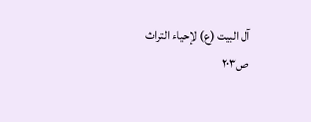آل البيت (ع) لإحياء التراث
ص٢٠٣